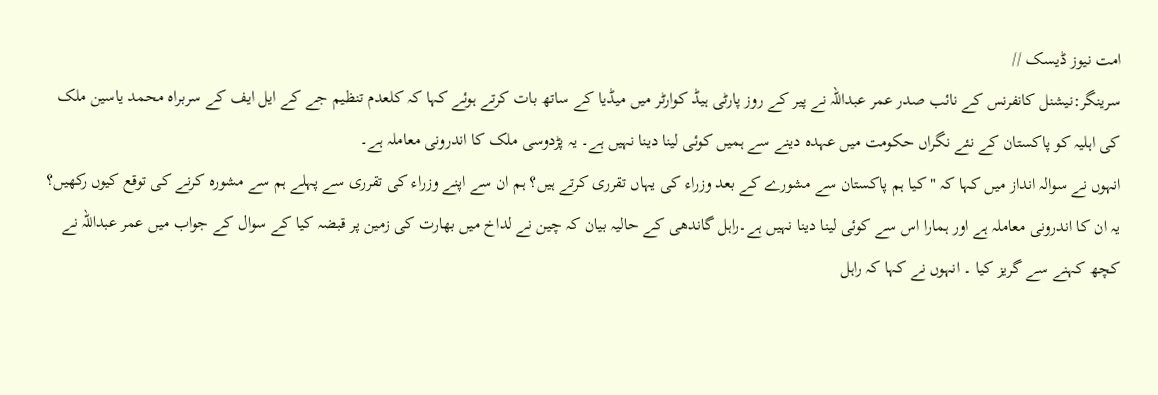امت نیوز ڈیسک //
سرینگر:نیشنل کانفرنس کے نائب صدر عمر عبداللہ نے پیر کے روز پارٹی ہیڈ کوارٹر میں میڈیا کے ساتھ بات کرتے ہوئے کہا کہ کلعدم تنظیم جے کے ایل ایف کے سربراہ محمد یاسین ملک کی اہلیہ کو پاکستان کے نئے نگراں حکومت میں عہدہ دینے سے ہمیں کوئی لینا دینا نہیں ہے۔ یہ پڑدوسی ملک کا اندرونی معاملہ ہے۔
انہوں نے سوالہ انداز میں کہا کہ "کیا ہم پاکستان سے مشورے کے بعد وزراء کی یہاں تقرری کرتے ہیں؟ ہم ان سے اپنے وزراء کی تقرری سے پہلے ہم سے مشورہ کرنے کی توقع کیوں رکھیں؟ یہ ان کا اندرونی معاملہ ہے اور ہمارا اس سے کوئی لینا دینا نہیں ہے۔راہل گاندھی کے حالیہ بیان کہ چین نے لداخ میں بھارت کی زمین پر قبضہ کیا کے سوال کے جواب میں عمر عبداللہ نے کچھ کہنے سے گریز کیا ۔ انہوں نے کہا کہ راہل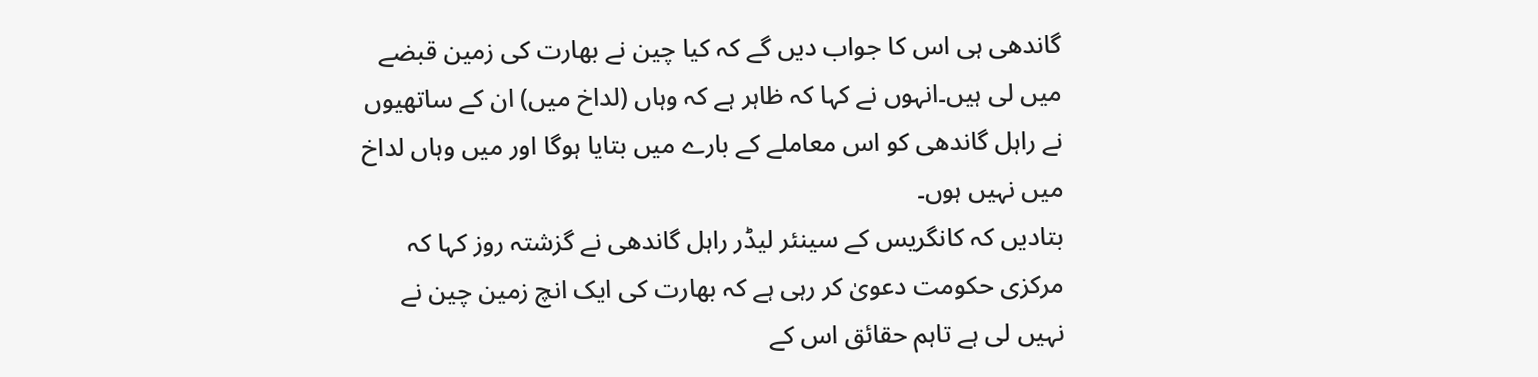گاندھی ہی اس کا جواب دیں گے کہ کیا چین نے بھارت کی زمین قبضے میں لی ہیں۔انہوں نے کہا کہ ظاہر ہے کہ وہاں (لداخ میں) ان کے ساتھیوں نے راہل گاندھی کو اس معاملے کے بارے میں بتایا ہوگا اور میں وہاں لداخ میں نہیں ہوں۔
بتادیں کہ کانگریس کے سینئر لیڈر راہل گاندھی نے گزشتہ روز کہا کہ مرکزی حکومت دعویٰ کر رہی ہے کہ بھارت کی ایک انچ زمین چین نے نہیں لی ہے تاہم حقائق اس کے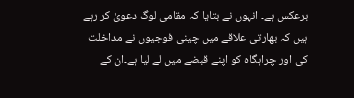برعکس ہے۔ انہوں نے بتایا کہ مقامی لوگ دعویٰ کر رہے ہیں کہ بھارتی علاقے میں چینی فوجیوں نے مداخلت کی اور چراہگاہ کو اپنے قبضے میں لے لیا ہے۔ان کے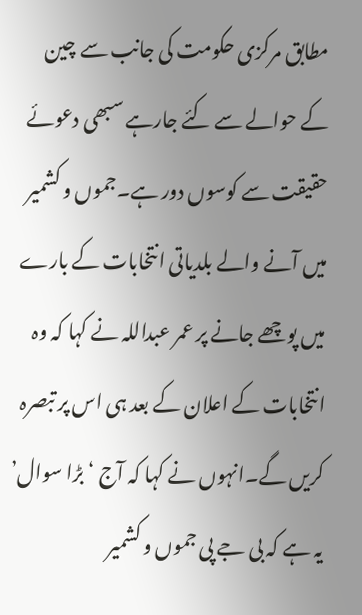مطابق مرکزی حکومت کی جانب سے چین کے حوالے سے کئے جارہے سبھی دعوئے حقیقت سے کوسوں دور ہے۔جموں و کشمیر میں آنے والے بلدیاتی انتخابات کے بارے میں پوچھے جانے پر عمر عبداللہ نے کہا کہ وہ انتخابات کے اعلان کے بعد ہی اس پر تبصرہ کریں گے۔انہوں نے کہا کہ آج ‘بڑا سوال’ یہ ہے کہ بی جے پی جموں و کشمیر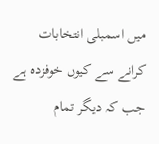میں اسمبلی انتخابات کرانے سے کیوں خوفزدہ ہے جب کہ دیگر تمام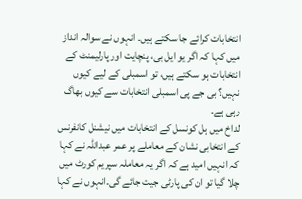انتخابات کرائے جا سکتے ہیں۔ انہوں نے سوالہ انداز میں کہا کہ اگر یو ایل بی، پنچایت اور پارلیمنٹ کے انتخابات ہو سکتے ہیں، تو اسمبلی کے لیے کیوں نہیں؟ بی جے پی اسمبلی انتخابات سے کیوں بھاگ رہی ہے۔
لداخ میں ہل کونسل کے انتخابات میں نیشنل کانفرنس کے انتخابی نشان کے معاملے پر عمر عبداللہ نے کہا کہ انہیں امید ہے کہ اگر یہ معاملہ سپریم کورٹ میں چلا گیا تو ان کی پارٹی جیت جائے گی۔انہوں نے کہا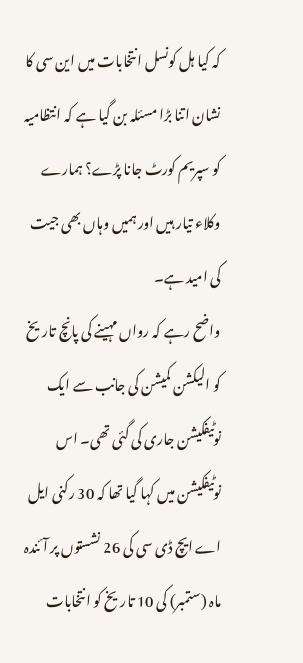کہ کیا ہل کونسل انتخابات میں این سی کا نشان اتنا بڑا مسئلہ بن گیا ہے کہ انتظامیہ کو سپریم کورٹ جانا پڑے؟ ہمارے وکلاء تیار ہیں اور ہمیں وہاں بھی جیت کی امید ہے۔
واضح رہے کہ رواں مہینے کی پانچ تاریخ کو الیکشن کمیشن کی جانب سے ایک نوٹیفکیشن جاری کی گئی تھی۔ اس نوٹیفکیشن میں کہا گیا تھا کہ 30 رکنی ایل اے ایچ ڈی سی کی 26 نشستوں پر آئندہ ماہ (ستمبر) کی 10 تاریخ کو انتخابات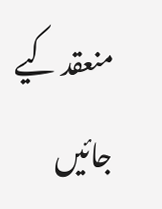منعقد کیے جائیں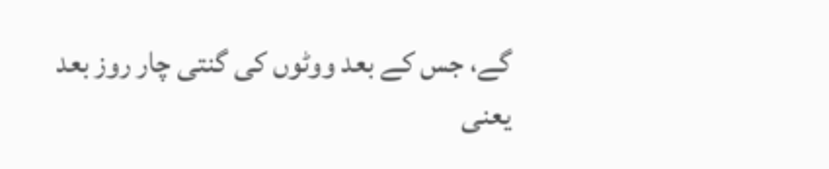گے، جس کے بعد ووٹوں کی گنتی چار روز بعد یعنی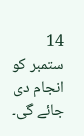14 ستمبر کو انجام دی جائے گی۔